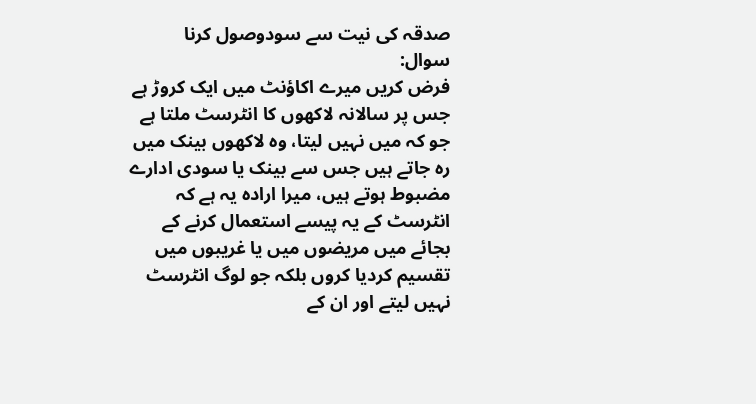صدقہ کی نیت سے سودوصول کرنا
سوال:
فرض کریں میرے اکاؤنٹ میں ایک کروڑ ہے جس پر سالانہ لاکھوں کا انٹرسٹ ملتا ہے جو کہ میں نہیں لیتا، وہ لاکھوں بینک میں رہ جاتے ہیں جس سے بینک یا سودی ادارے مضبوط ہوتے ہیں، میرا ارادہ یہ ہے کہ انٹرسٹ کے یہ پیسے استعمال کرنے کے بجائے میں مریضوں میں یا غریبوں میں تقسیم کردیا کروں بلکہ جو لوگ انٹرسٹ نہیں لیتے اور ان کے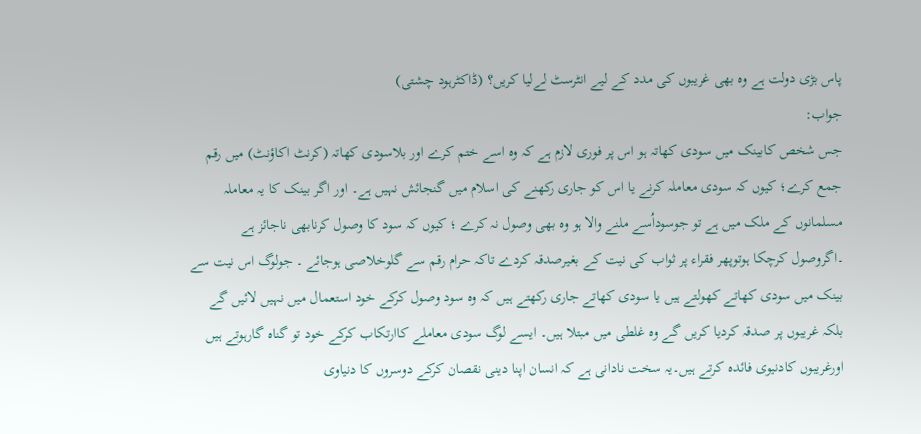پاس بڑی دولت ہے وہ بھی غریبوں کی مدد کے لیے انٹرسٹ لےلیا کریں؟ (ڈاکٹرہود چشتی)
جواب:
جس شخص کابینک میں سودی کھاتہ ہو اس پر فوری لازم ہے کہ وہ اسے ختم کرے اور بلاسودی کھاتہ (کرنٹ اکاؤنٹ) میں رقم جمع کرے؛ کیوں کہ سودی معاملہ کرنے یا اس کو جاری رکھنے کی اسلام میں گنجائش نہیں ہے۔ اور اگر بینک کا یہ معاملہ مسلمانوں کے ملک میں ہے تو جوسوداُسے ملنے والا ہو وہ بھی وصول نہ کرے ؛ کیوں کہ سود کا وصول کرنابھی ناجائز ہے ۔اگروصول کرچکا ہوتوپھر فقراء پر ثواب کی نیت کے بغیرصدقہ کردے تاکہ حرام رقم سے گلوخلاصی ہوجائے ۔ جولوگ اس نیت سے بینک میں سودی کھاتے کھولتے ہیں یا سودی کھاتے جاری رکھتے ہیں کہ وہ سود وصول کرکے خود استعمال میں نہیں لائیں گے بلکہ غریبوں پر صدقہ کردیا کریں گے وہ غلطی میں مبتلا ہیں۔ ایسے لوگ سودی معاملے کاارتکاب کرکے خود تو گناہ گارہوتے ہیں اورغریبوں کادنیوی فائدہ کرتے ہیں۔یہ سخت نادانی ہے کہ انسان اپنا دینی نقصان کرکے دوسروں کا دنیاوی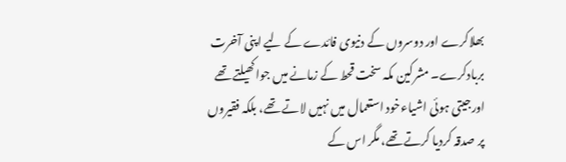بھلاکرے اور دوسروں کے دنیوی فائدے کے لیے اپنی آخرت بربادکرے۔ مشرکین مکہ سخت قحط کے زمانے میں جواکھیلتے تھے اورجیتی ہوئی اشیاءخود استعمال میں نہیں لاتے تھے، بلکہ فقیروں پر صدقہ کردیا کرتے تھے، مگر اس کے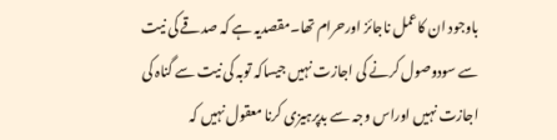باوجود ان کاعمل ناجائز اورحرام تھا۔مقصدیہ ہے کہ صدقے کی نیت سے سودوصول کرنے کی اجازت نہیں جیساکہ توبہ کی نیت سے گناہ کی اجازت نہیں اوراس وجہ سے بدپرہیزی کرنا معقول نہیں کہ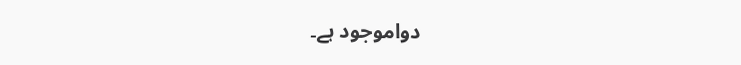دواموجود ہے۔